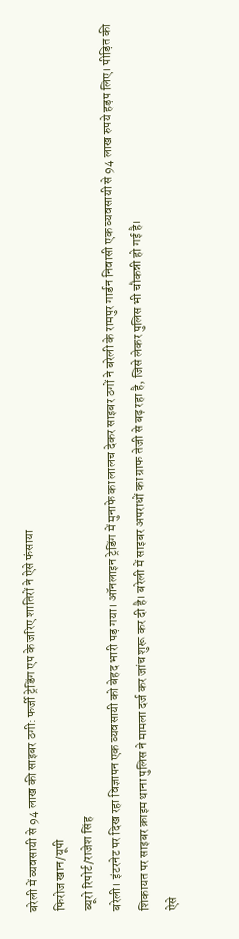बरेली में व्यवसायी से 94 लाख की साइबर ठगी: फर्जी ट्रेडिंग एप के जरिए शातिरों ने ऐसे फंसाया
फिरोज खान/यूपी
ब्यूरो रिपोर्ट/राजेश सिंह
बरेली। इंटरनेट पर दिख रहा विज्ञापन एक व्यवसायी को बेहद भारी पड़ गया। ऑनलाइन ट्रेडिंग में मुनाफे का लालच देकर साइबर ठगों ने बरेली के रामपुर गार्डन निवासी एक व्यवसायी से 94 लाख रुपये हड़प लिए। पीड़ित की शिकायत पर साइबर क्राइम थाना पुलिस ने मामला दर्ज कर जांच शुरू कर दी है। बरेली में साइबर अपराधों का ग्राफ तेजी से बढ़ रहा है, जिसे लेकर पुलिस भी चौकन्नी हो गई है।
ऐसे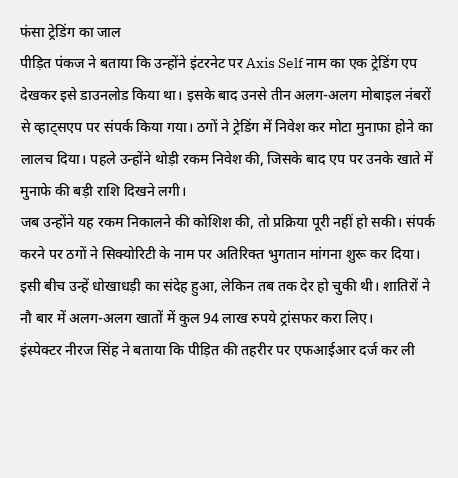फंसा ट्रेडिंग का जाल
पीड़ित पंकज ने बताया कि उन्होंने इंटरनेट पर Axis Self नाम का एक ट्रेडिंग एप देखकर इसे डाउनलोड किया था। इसके बाद उनसे तीन अलग-अलग मोबाइल नंबरों से व्हाट्सएप पर संपर्क किया गया। ठगों ने ट्रेडिंग में निवेश कर मोटा मुनाफा होने का लालच दिया। पहले उन्होंने थोड़ी रकम निवेश की, जिसके बाद एप पर उनके खाते में मुनाफे की बड़ी राशि दिखने लगी।
जब उन्होंने यह रकम निकालने की कोशिश की, तो प्रक्रिया पूरी नहीं हो सकी। संपर्क करने पर ठगों ने सिक्योरिटी के नाम पर अतिरिक्त भुगतान मांगना शुरू कर दिया। इसी बीच उन्हें धोखाधड़ी का संदेह हुआ, लेकिन तब तक देर हो चुकी थी। शातिरों ने नौ बार में अलग-अलग खातों में कुल 94 लाख रुपये ट्रांसफर करा लिए।
इंस्पेक्टर नीरज सिंह ने बताया कि पीड़ित की तहरीर पर एफआईआर दर्ज कर ली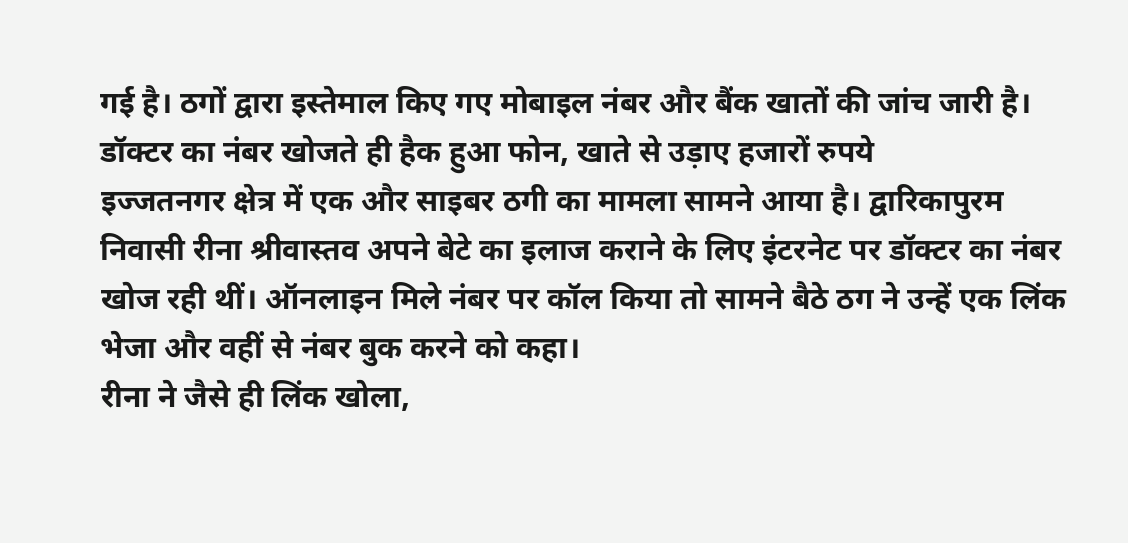गई है। ठगों द्वारा इस्तेमाल किए गए मोबाइल नंबर और बैंक खातों की जांच जारी है।
डॉक्टर का नंबर खोजते ही हैक हुआ फोन, खाते से उड़ाए हजारों रुपये
इज्जतनगर क्षेत्र में एक और साइबर ठगी का मामला सामने आया है। द्वारिकापुरम निवासी रीना श्रीवास्तव अपने बेटे का इलाज कराने के लिए इंटरनेट पर डॉक्टर का नंबर खोज रही थीं। ऑनलाइन मिले नंबर पर कॉल किया तो सामने बैठे ठग ने उन्हें एक लिंक भेजा और वहीं से नंबर बुक करने को कहा।
रीना ने जैसे ही लिंक खोला,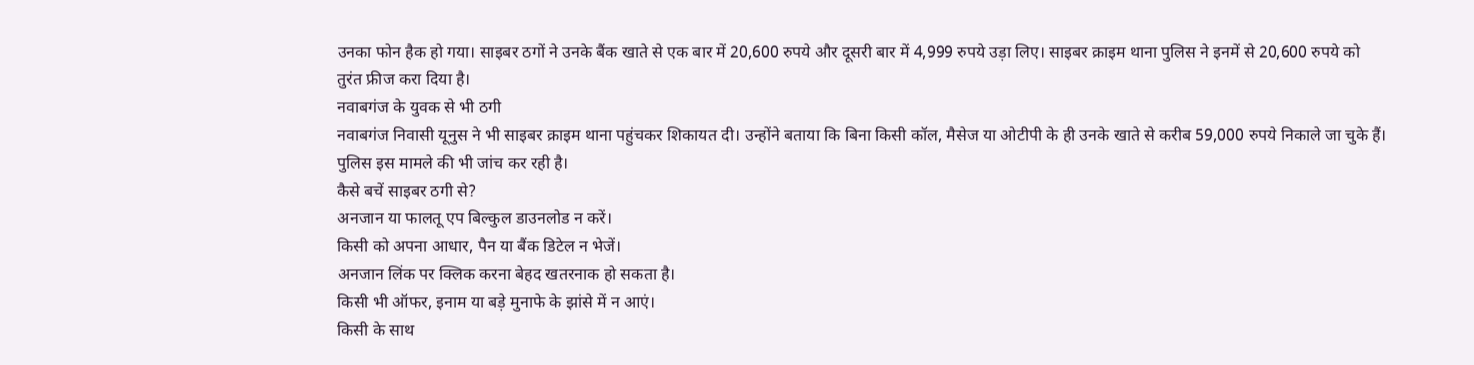उनका फोन हैक हो गया। साइबर ठगों ने उनके बैंक खाते से एक बार में 20,600 रुपये और दूसरी बार में 4,999 रुपये उड़ा लिए। साइबर क्राइम थाना पुलिस ने इनमें से 20,600 रुपये को तुरंत फ्रीज करा दिया है।
नवाबगंज के युवक से भी ठगी
नवाबगंज निवासी यूनुस ने भी साइबर क्राइम थाना पहुंचकर शिकायत दी। उन्होंने बताया कि बिना किसी कॉल, मैसेज या ओटीपी के ही उनके खाते से करीब 59,000 रुपये निकाले जा चुके हैं। पुलिस इस मामले की भी जांच कर रही है।
कैसे बचें साइबर ठगी से?
अनजान या फालतू एप बिल्कुल डाउनलोड न करें।
किसी को अपना आधार, पैन या बैंक डिटेल न भेजें।
अनजान लिंक पर क्लिक करना बेहद खतरनाक हो सकता है।
किसी भी ऑफर, इनाम या बड़े मुनाफे के झांसे में न आएं।
किसी के साथ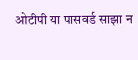ओटीपी या पासवर्ड साझा न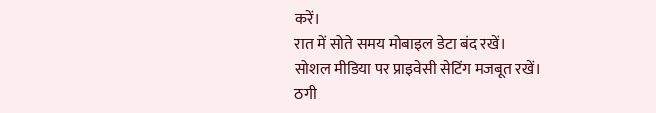करें।
रात में सोते समय मोबाइल डेटा बंद रखें।
सोशल मीडिया पर प्राइवेसी सेटिंग मजबूत रखें।
ठगी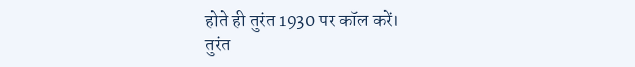होते ही तुरंत 1930 पर कॉल करें।
तुरंत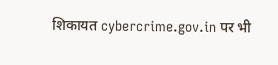शिकायत cybercrime.gov.in पर भी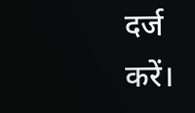दर्ज करें।